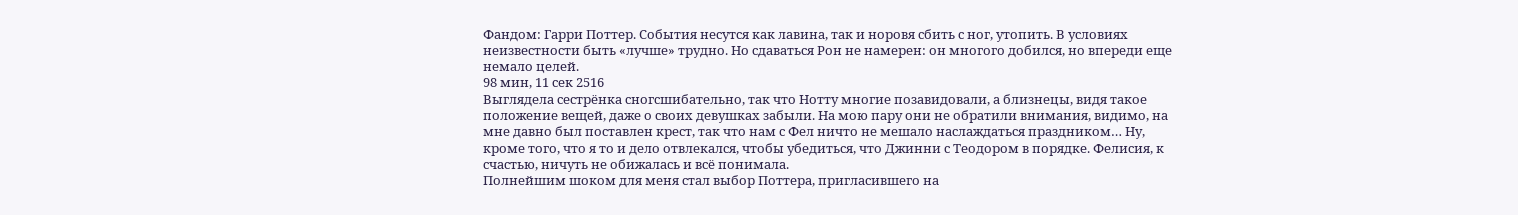Фандом: Гарри Поттер. События несутся как лавина, так и норовя сбить с ног, утопить. В условиях неизвестности быть «лучше» трудно. Но сдаваться Рон не намерен: он многого добился, но впереди еще немало целей.
98 мин, 11 сек 2516
Выглядела сестрёнка сногсшибательно, так что Нотту многие позавидовали, а близнецы, видя такое положение вещей, даже о своих девушках забыли. На мою пару они не обратили внимания, видимо, на мне давно был поставлен крест, так что нам с Фел ничто не мешало наслаждаться праздником… Ну, кроме того, что я то и дело отвлекался, чтобы убедиться, что Джинни с Теодором в порядке. Фелисия, к счастью, ничуть не обижалась и всё понимала.
Полнейшим шоком для меня стал выбор Поттера, пригласившего на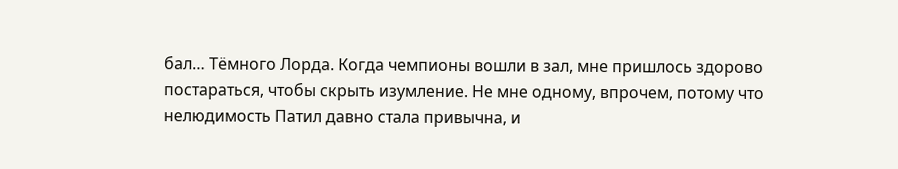бал… Тёмного Лорда. Когда чемпионы вошли в зал, мне пришлось здорово постараться, чтобы скрыть изумление. Не мне одному, впрочем, потому что нелюдимость Патил давно стала привычна, и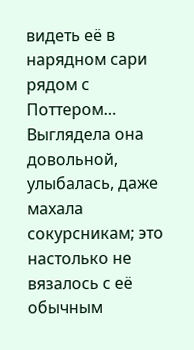видеть её в нарядном сари рядом с Поттером… Выглядела она довольной, улыбалась, даже махала сокурсникам; это настолько не вязалось с её обычным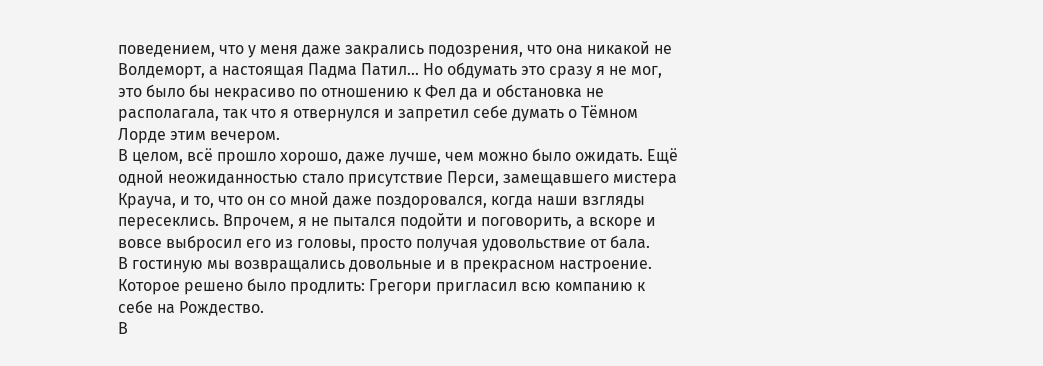поведением, что у меня даже закрались подозрения, что она никакой не Волдеморт, а настоящая Падма Патил… Но обдумать это сразу я не мог, это было бы некрасиво по отношению к Фел да и обстановка не располагала, так что я отвернулся и запретил себе думать о Тёмном Лорде этим вечером.
В целом, всё прошло хорошо, даже лучше, чем можно было ожидать. Ещё одной неожиданностью стало присутствие Перси, замещавшего мистера Крауча, и то, что он со мной даже поздоровался, когда наши взгляды пересеклись. Впрочем, я не пытался подойти и поговорить, а вскоре и вовсе выбросил его из головы, просто получая удовольствие от бала.
В гостиную мы возвращались довольные и в прекрасном настроение. Которое решено было продлить: Грегори пригласил всю компанию к себе на Рождество.
В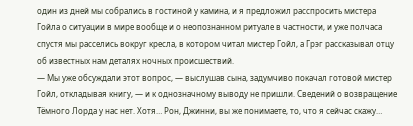один из дней мы собрались в гостиной у камина, и я предложил расспросить мистера Гойла о ситуации в мире вообще и о неопознанном ритуале в частности, и уже полчаса спустя мы расселись вокруг кресла, в котором читал мистер Гойл, а Грэг рассказывал отцу об известных нам деталях ночных происшествий.
— Мы уже обсуждали этот вопрос, — выслушав сына, задумчиво покачал готовой мистер Гойл, откладывая книгу, — и к однозначному выводу не пришли. Сведений о возвращение Тёмного Лорда у нас нет. Хотя… Рон, Джинни, вы же понимаете, то, что я сейчас скажу…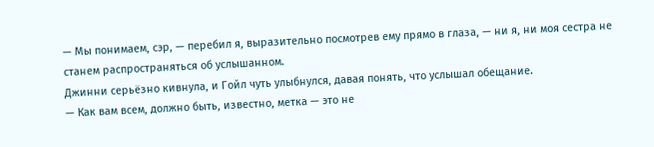— Мы понимаем, сэр, — перебил я, выразительно посмотрев ему прямо в глаза, — ни я, ни моя сестра не станем распространяться об услышанном.
Джинни серьёзно кивнула, и Гойл чуть улыбнулся, давая понять, что услышал обещание.
— Как вам всем, должно быть, известно, метка — это не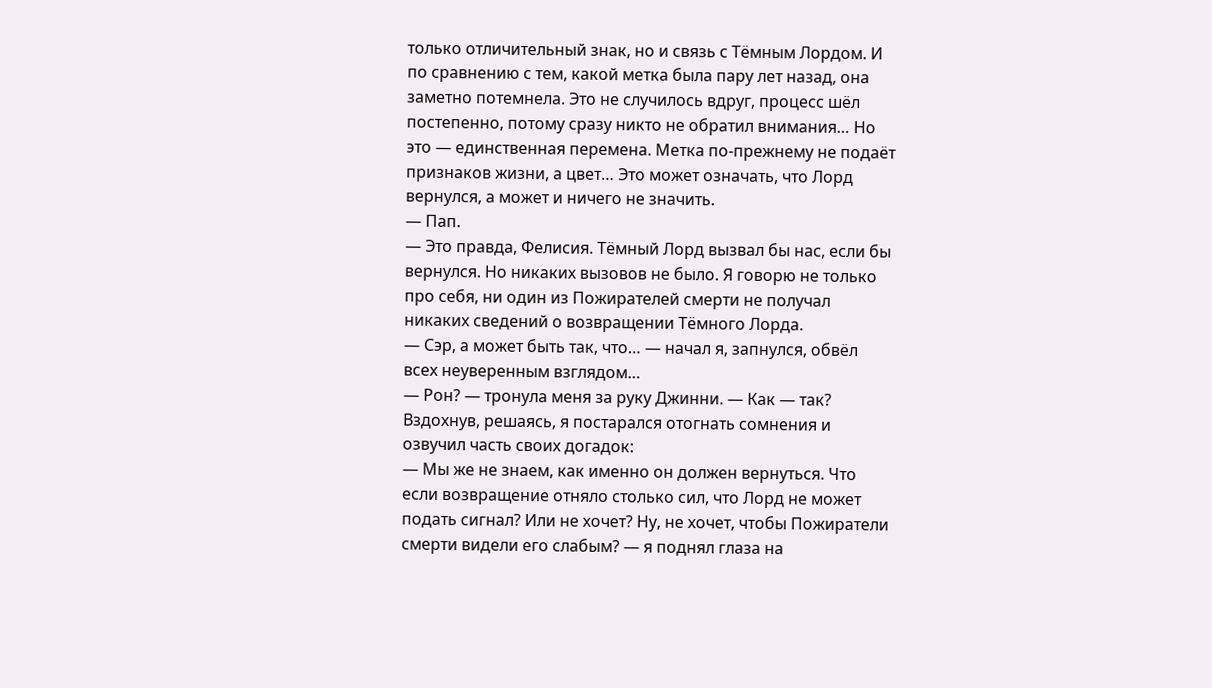только отличительный знак, но и связь с Тёмным Лордом. И по сравнению с тем, какой метка была пару лет назад, она заметно потемнела. Это не случилось вдруг, процесс шёл постепенно, потому сразу никто не обратил внимания… Но это — единственная перемена. Метка по-прежнему не подаёт признаков жизни, а цвет… Это может означать, что Лорд вернулся, а может и ничего не значить.
— Пап.
— Это правда, Фелисия. Тёмный Лорд вызвал бы нас, если бы вернулся. Но никаких вызовов не было. Я говорю не только про себя, ни один из Пожирателей смерти не получал никаких сведений о возвращении Тёмного Лорда.
— Сэр, а может быть так, что… — начал я, запнулся, обвёл всех неуверенным взглядом…
— Рон? — тронула меня за руку Джинни. — Как — так?
Вздохнув, решаясь, я постарался отогнать сомнения и озвучил часть своих догадок:
— Мы же не знаем, как именно он должен вернуться. Что если возвращение отняло столько сил, что Лорд не может подать сигнал? Или не хочет? Ну, не хочет, чтобы Пожиратели смерти видели его слабым? — я поднял глаза на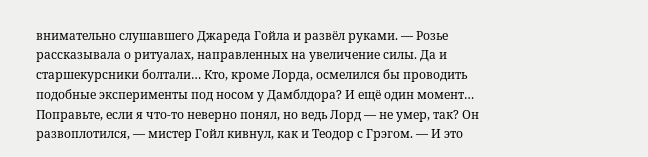внимательно слушавшего Джареда Гойла и развёл руками. — Розье рассказывала о ритуалах, направленных на увеличение силы. Да и старшекурсники болтали… Кто, кроме Лорда, осмелился бы проводить подобные эксперименты под носом у Дамблдора? И ещё один момент… Поправьте, если я что-то неверно понял, но ведь Лорд — не умер, так? Он развоплотился, — мистер Гойл кивнул, как и Теодор с Грэгом. — И это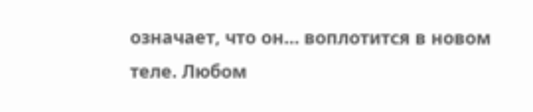означает, что он… воплотится в новом теле. Любом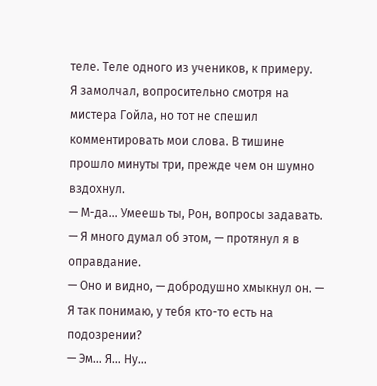теле. Теле одного из учеников, к примеру.
Я замолчал, вопросительно смотря на мистера Гойла, но тот не спешил комментировать мои слова. В тишине прошло минуты три, прежде чем он шумно вздохнул.
— М-да… Умеешь ты, Рон, вопросы задавать.
— Я много думал об этом, — протянул я в оправдание.
— Оно и видно, — добродушно хмыкнул он. — Я так понимаю, у тебя кто-то есть на подозрении?
— Эм… Я… Ну…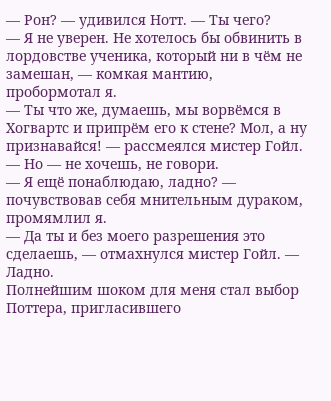— Рон? — удивился Нотт. — Ты чего?
— Я не уверен. Не хотелось бы обвинить в лордовстве ученика, который ни в чём не замешан, — комкая мантию, пробормотал я.
— Ты что же, думаешь, мы ворвёмся в Хогвартс и припрём его к стене? Мол, а ну признавайся! — рассмеялся мистер Гойл. — Но — не хочешь, не говори.
— Я ещё понаблюдаю, ладно? — почувствовав себя мнительным дураком, промямлил я.
— Да ты и без моего разрешения это сделаешь, — отмахнулся мистер Гойл. — Ладно.
Полнейшим шоком для меня стал выбор Поттера, пригласившего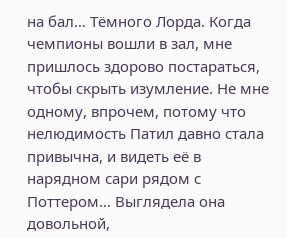на бал… Тёмного Лорда. Когда чемпионы вошли в зал, мне пришлось здорово постараться, чтобы скрыть изумление. Не мне одному, впрочем, потому что нелюдимость Патил давно стала привычна, и видеть её в нарядном сари рядом с Поттером… Выглядела она довольной,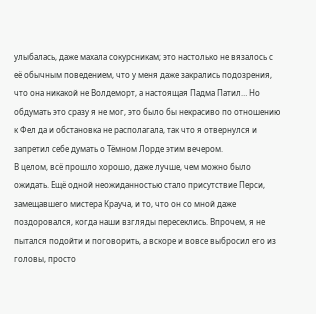улыбалась, даже махала сокурсникам; это настолько не вязалось с её обычным поведением, что у меня даже закрались подозрения, что она никакой не Волдеморт, а настоящая Падма Патил… Но обдумать это сразу я не мог, это было бы некрасиво по отношению к Фел да и обстановка не располагала, так что я отвернулся и запретил себе думать о Тёмном Лорде этим вечером.
В целом, всё прошло хорошо, даже лучше, чем можно было ожидать. Ещё одной неожиданностью стало присутствие Перси, замещавшего мистера Крауча, и то, что он со мной даже поздоровался, когда наши взгляды пересеклись. Впрочем, я не пытался подойти и поговорить, а вскоре и вовсе выбросил его из головы, просто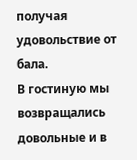получая удовольствие от бала.
В гостиную мы возвращались довольные и в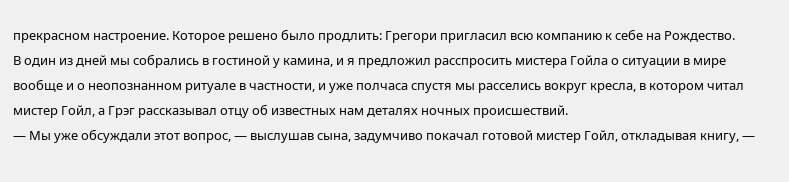прекрасном настроение. Которое решено было продлить: Грегори пригласил всю компанию к себе на Рождество.
В один из дней мы собрались в гостиной у камина, и я предложил расспросить мистера Гойла о ситуации в мире вообще и о неопознанном ритуале в частности, и уже полчаса спустя мы расселись вокруг кресла, в котором читал мистер Гойл, а Грэг рассказывал отцу об известных нам деталях ночных происшествий.
— Мы уже обсуждали этот вопрос, — выслушав сына, задумчиво покачал готовой мистер Гойл, откладывая книгу, —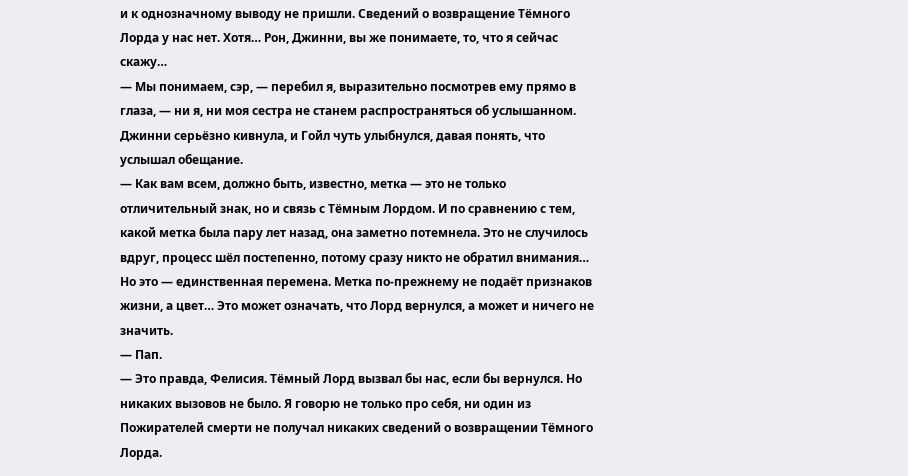и к однозначному выводу не пришли. Сведений о возвращение Тёмного Лорда у нас нет. Хотя… Рон, Джинни, вы же понимаете, то, что я сейчас скажу…
— Мы понимаем, сэр, — перебил я, выразительно посмотрев ему прямо в глаза, — ни я, ни моя сестра не станем распространяться об услышанном.
Джинни серьёзно кивнула, и Гойл чуть улыбнулся, давая понять, что услышал обещание.
— Как вам всем, должно быть, известно, метка — это не только отличительный знак, но и связь с Тёмным Лордом. И по сравнению с тем, какой метка была пару лет назад, она заметно потемнела. Это не случилось вдруг, процесс шёл постепенно, потому сразу никто не обратил внимания… Но это — единственная перемена. Метка по-прежнему не подаёт признаков жизни, а цвет… Это может означать, что Лорд вернулся, а может и ничего не значить.
— Пап.
— Это правда, Фелисия. Тёмный Лорд вызвал бы нас, если бы вернулся. Но никаких вызовов не было. Я говорю не только про себя, ни один из Пожирателей смерти не получал никаких сведений о возвращении Тёмного Лорда.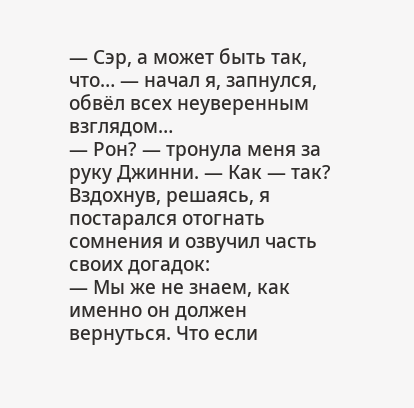— Сэр, а может быть так, что… — начал я, запнулся, обвёл всех неуверенным взглядом…
— Рон? — тронула меня за руку Джинни. — Как — так?
Вздохнув, решаясь, я постарался отогнать сомнения и озвучил часть своих догадок:
— Мы же не знаем, как именно он должен вернуться. Что если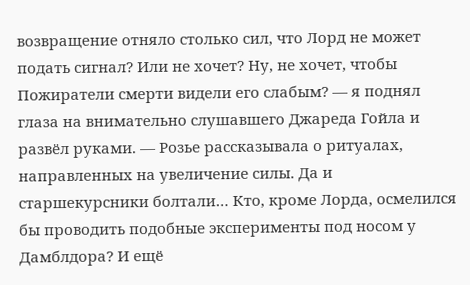возвращение отняло столько сил, что Лорд не может подать сигнал? Или не хочет? Ну, не хочет, чтобы Пожиратели смерти видели его слабым? — я поднял глаза на внимательно слушавшего Джареда Гойла и развёл руками. — Розье рассказывала о ритуалах, направленных на увеличение силы. Да и старшекурсники болтали… Кто, кроме Лорда, осмелился бы проводить подобные эксперименты под носом у Дамблдора? И ещё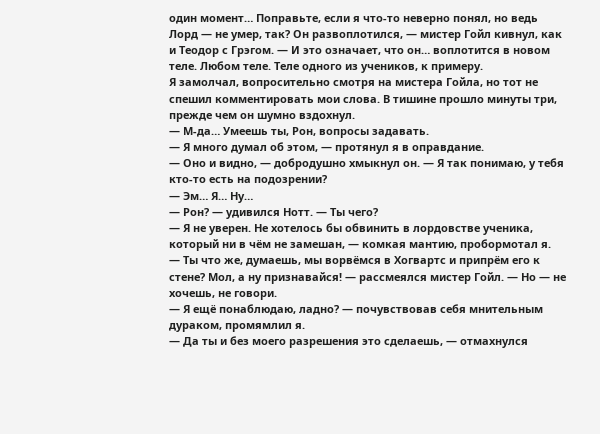один момент… Поправьте, если я что-то неверно понял, но ведь Лорд — не умер, так? Он развоплотился, — мистер Гойл кивнул, как и Теодор с Грэгом. — И это означает, что он… воплотится в новом теле. Любом теле. Теле одного из учеников, к примеру.
Я замолчал, вопросительно смотря на мистера Гойла, но тот не спешил комментировать мои слова. В тишине прошло минуты три, прежде чем он шумно вздохнул.
— М-да… Умеешь ты, Рон, вопросы задавать.
— Я много думал об этом, — протянул я в оправдание.
— Оно и видно, — добродушно хмыкнул он. — Я так понимаю, у тебя кто-то есть на подозрении?
— Эм… Я… Ну…
— Рон? — удивился Нотт. — Ты чего?
— Я не уверен. Не хотелось бы обвинить в лордовстве ученика, который ни в чём не замешан, — комкая мантию, пробормотал я.
— Ты что же, думаешь, мы ворвёмся в Хогвартс и припрём его к стене? Мол, а ну признавайся! — рассмеялся мистер Гойл. — Но — не хочешь, не говори.
— Я ещё понаблюдаю, ладно? — почувствовав себя мнительным дураком, промямлил я.
— Да ты и без моего разрешения это сделаешь, — отмахнулся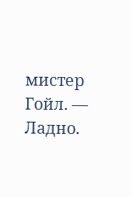мистер Гойл. — Ладно.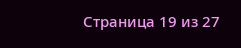Страница 19 из 27